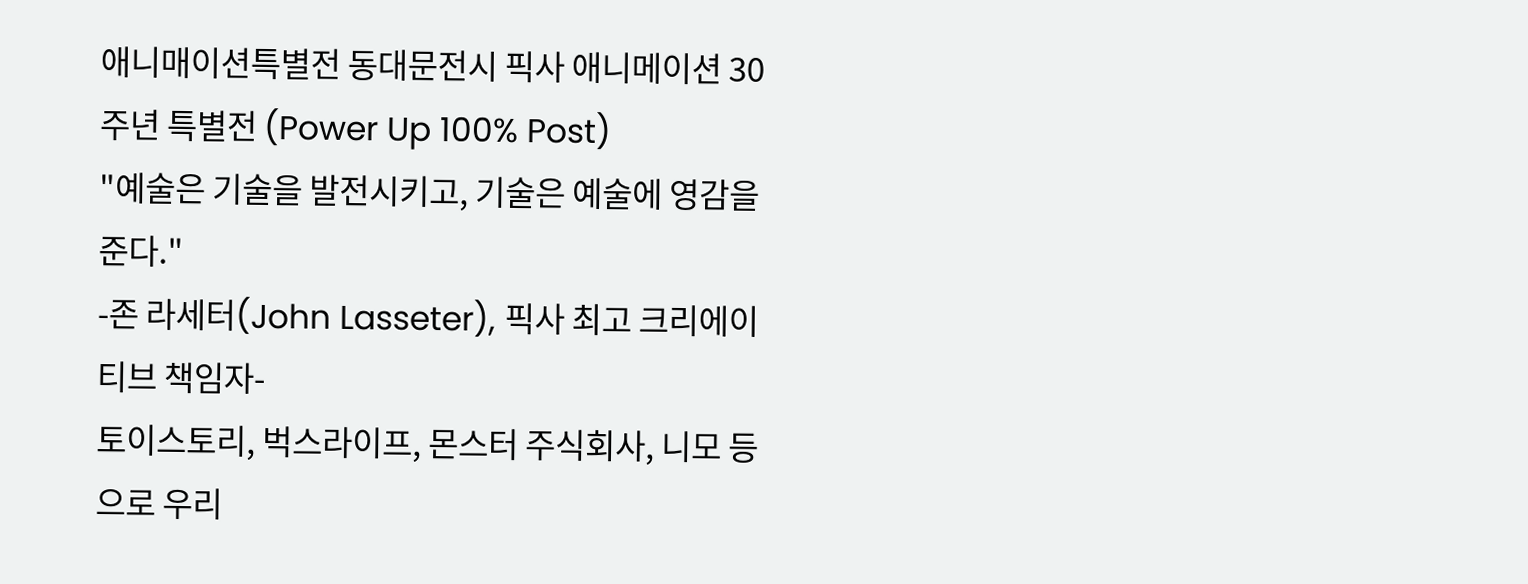애니매이션특별전 동대문전시 픽사 애니메이션 30주년 특별전 (Power Up 100% Post)
"예술은 기술을 발전시키고, 기술은 예술에 영감을 준다."
-존 라세터(John Lasseter), 픽사 최고 크리에이티브 책임자-
토이스토리, 벅스라이프, 몬스터 주식회사, 니모 등으로 우리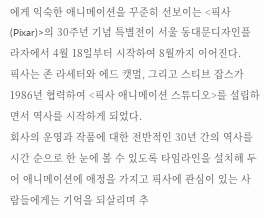에게 익숙한 애니메이션을 꾸준히 선보이는 <픽사(Pixar)>의 30주년 기념 특별전이 서울 동대문디자인플라자에서 4월 18일부터 시작하여 8월까지 이어진다.
픽사는 존 라세터와 에드 캣멀, 그리고 스티브 잡스가 1986년 협력하여 <픽사 애니메이션 스튜디오>를 설립하면서 역사를 시작하게 되었다.
회사의 운영과 작품에 대한 전반적인 30년 간의 역사를 시간 순으로 한 눈에 볼 수 있도록 타임라인을 설치해 두어 애니메이션에 애정을 가지고 픽사에 관심이 있는 사람들에게는 기억을 되살리며 추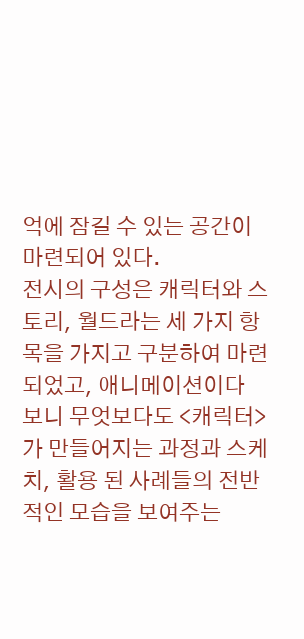억에 잠길 수 있는 공간이 마련되어 있다.
전시의 구성은 캐릭터와 스토리, 월드라는 세 가지 항목을 가지고 구분하여 마련되었고, 애니메이션이다 보니 무엇보다도 <캐릭터>가 만들어지는 과정과 스케치, 활용 된 사례들의 전반적인 모습을 보여주는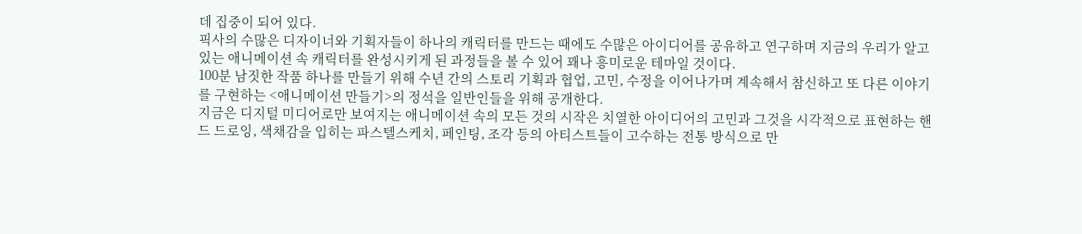데 집중이 되어 있다.
픽사의 수많은 디자이너와 기획자들이 하나의 캐릭터를 만드는 때에도 수많은 아이디어를 공유하고 연구하며 지금의 우리가 알고 있는 애니메이션 속 캐릭터를 완성시키게 된 과정들을 볼 수 있어 꽤나 흥미로운 테마일 것이다.
100분 남짓한 작품 하나를 만들기 위해 수년 간의 스토리 기획과 협업, 고민, 수정을 이어나가며 계속해서 참신하고 또 다른 이야기를 구현하는 <애니메이션 만들기>의 정석을 일반인들을 위해 공개한다.
지금은 디지털 미디어로만 보여지는 애니메이션 속의 모든 것의 시작은 치열한 아이디어의 고민과 그것을 시각적으로 표현하는 핸드 드로잉, 색채감을 입히는 파스텔스케치, 페인팅, 조각 등의 아티스트들이 고수하는 전통 방식으로 만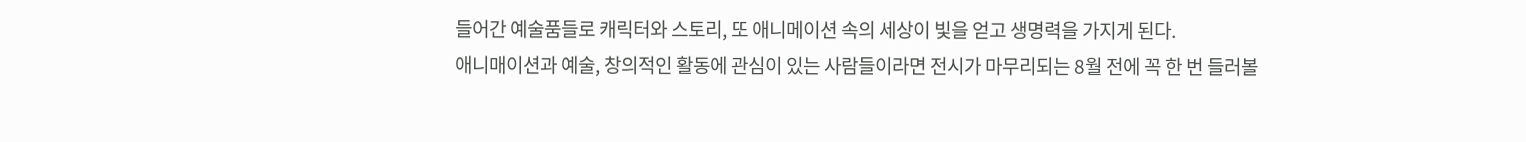들어간 예술품들로 캐릭터와 스토리, 또 애니메이션 속의 세상이 빛을 얻고 생명력을 가지게 된다.
애니매이션과 예술, 창의적인 활동에 관심이 있는 사람들이라면 전시가 마무리되는 8월 전에 꼭 한 번 들러볼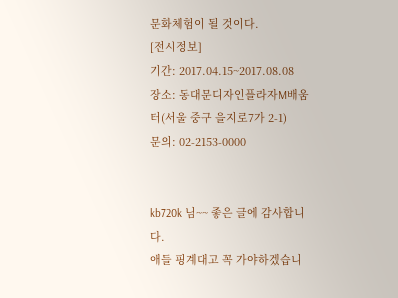문화체험이 될 것이다.
[전시정보]
기간: 2017.04.15~2017.08.08
장소: 동대문디자인플라자M배움터(서울 중구 을지로7가 2-1)
문의: 02-2153-0000


kb720k 님~~ 좋은 글에 감사합니다.
애들 핑계대고 꼭 가야하겠습니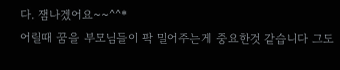다. 잼나겠어요~~^^*
어릴때 꿈을 부모님들이 팍 밀어주는게 중요한것 같습니다 그도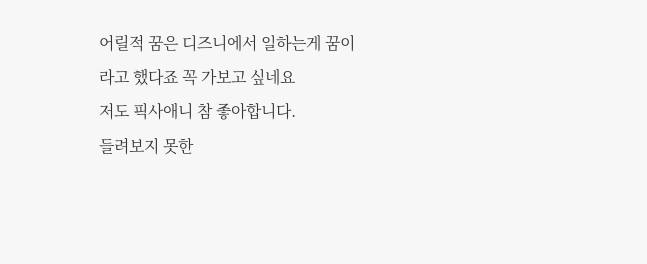어릴적 꿈은 디즈니에서 일하는게 꿈이라고 했다죠 꼭 가보고 싶네요
저도 픽사애니 참 좋아합니다.
들려보지 못한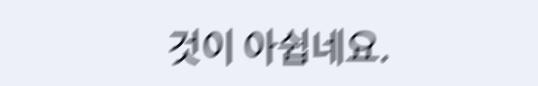것이 아쉽네요.